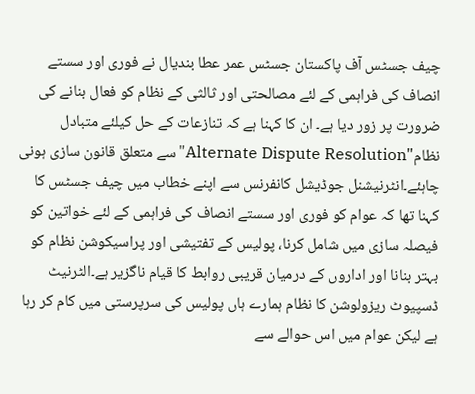چیف جسٹس آف پاکستان جسٹس عمر عطا بندیال نے فوری اور سستے انصاف کی فراہمی کے لئے مصالحتی اور ثالثی کے نظام کو فعال بنانے کی ضرورت پر زور دیا ہے۔ ان کا کہنا ہے کہ تنازعات کے حل کیلئے متبادل نظام"Alternate Dispute Resolution"سے متعلق قانون سازی ہونی چاہئے۔انٹرنیشنل جوڈیشل کانفرنس سے اپنے خطاب میں چیف جسٹس کا کہنا تھا کہ عوام کو فوری اور سستے انصاف کی فراہمی کے لئے خواتین کو فیصلہ سازی میں شامل کرنا، پولیس کے تفتیشی اور پراسیکوشن نظام کو بہتر بنانا اور اداروں کے درمیان قریبی روابط کا قیام ناگزیر ہے۔الٹرنیٹ ڈسپیوٹ ریزولوشن کا نظام ہمارے ہاں پولیس کی سرپرستی میں کام کر رہا ہے لیکن عوام میں اس حوالے سے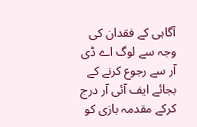آگاہی کے فقدان کی وجہ سے لوگ اے ڈی آر سے رجوع کرنے کے بجائے ایف آئی آر درج کرکے مقدمہ بازی کو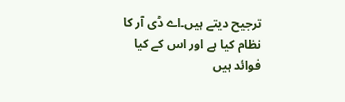ترجیح دیتے ہیں۔اے ڈی آر کا نظام کیا ہے اور اس کے کیا فوائد ہیں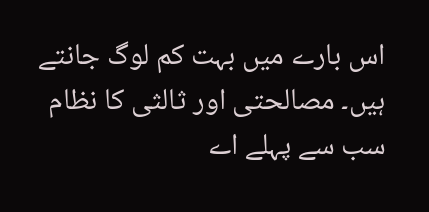اس بارے میں بہت کم لوگ جانتے ہیں۔ مصالحتی اور ثالثی کا نظام سب سے پہلے اے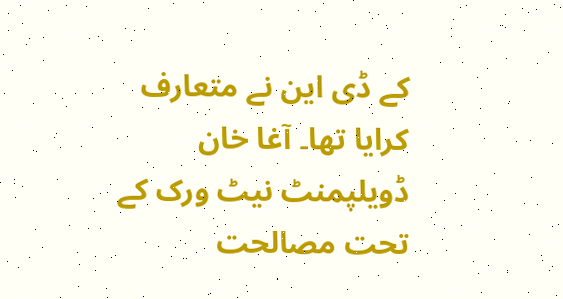کے ڈی این نے متعارف کرایا تھا۔ آغا خان ڈویلپمنٹ نیٹ ورک کے تحت مصالحت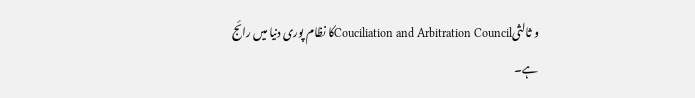و ثالثیCouciliation and Arbitration Councilکا نظام پوری دنیا میں رائج ہے۔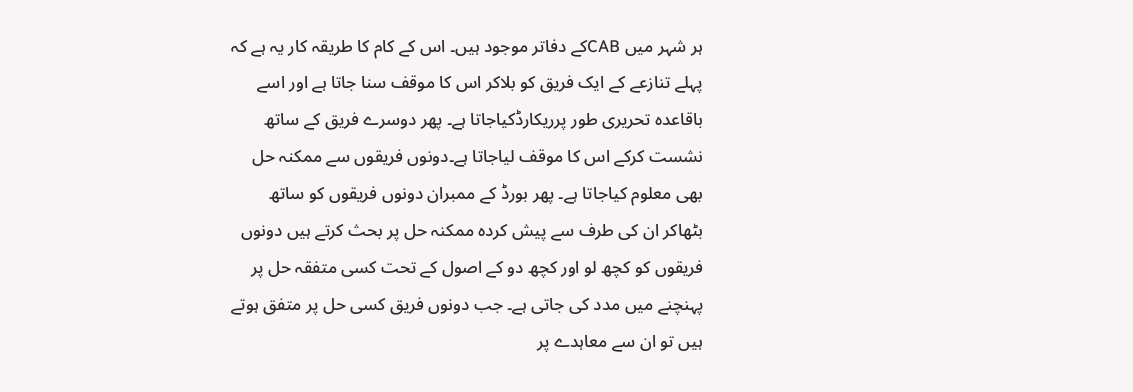ہر شہر میں CABکے دفاتر موجود ہیں۔ اس کے کام کا طریقہ کار یہ ہے کہ پہلے تنازعے کے ایک فریق کو بلاکر اس کا موقف سنا جاتا ہے اور اسے باقاعدہ تحریری طور پرریکارڈکیاجاتا ہے۔ پھر دوسرے فریق کے ساتھ نشست کرکے اس کا موقف لیاجاتا ہے۔دونوں فریقوں سے ممکنہ حل بھی معلوم کیاجاتا ہے۔ پھر بورڈ کے ممبران دونوں فریقوں کو ساتھ بٹھاکر ان کی طرف سے پیش کردہ ممکنہ حل پر بحث کرتے ہیں دونوں فریقوں کو کچھ لو اور کچھ دو کے اصول کے تحت کسی متفقہ حل پر پہنچنے میں مدد کی جاتی ہے۔ جب دونوں فریق کسی حل پر متفق ہوتے ہیں تو ان سے معاہدے پر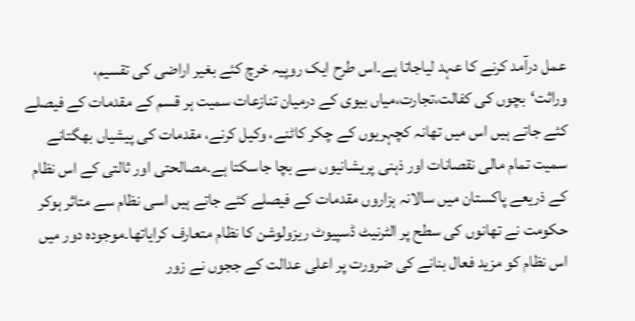عمل درآمد کرنے کا عہد لیاجاتا ہے۔اس طرح ایک روپیہ خرچ کئے بغیر اراضی کی تقسیم، وراثت‘بچوں کی کفالت،تجارت،میاں بیوی کے درمیان تنازعات سمیت ہر قسم کے مقدمات کے فیصلے کئے جاتے ہیں اس میں تھانہ کچہریوں کے چکر کاٹنے، وکیل کرنے، مقدمات کی پیشیاں بھگتانے سمیت تمام مالی نقصانات اور ذہنی پریشانیوں سے بچا جاسکتا ہے۔مصالحتی اور ثالتی کے اس نظام کے ذریعے پاکستان میں سالانہ ہزاروں مقدمات کے فیصلے کئے جاتے ہیں اسی نظام سے متاثر ہوکر حکومت نے تھانوں کی سطح پر الٹرنیٹ ڈسپیوٹ ریزولوشن کا نظام متعارف کرایاتھا۔موجودہ دور میں اس نظام کو مزید فعال بنانے کی ضرورت پر اعلی عدالت کے ججوں نے زور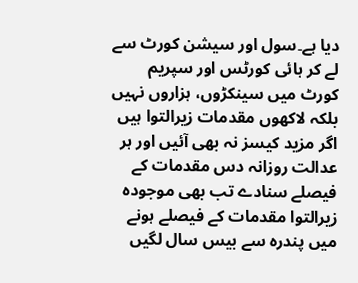دیا ہے۔سول اور سیشن کورٹ سے لے کر ہائی کورٹس اور سپریم کورٹ میں سینکڑوں، ہزاروں نہیں بلکہ لاکھوں مقدمات زیرالتوا ہیں اگر مزید کیسز نہ بھی آئیں اور ہر عدالت روزانہ دس مقدمات کے فیصلے سنادے تب بھی موجودہ زیرالتوا مقدمات کے فیصلے ہونے میں پندرہ سے بیس سال لگیں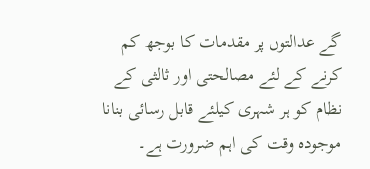گے عدالتوں پر مقدمات کا بوجھ کم کرنے کے لئے مصالحتی اور ثالثی کے نظام کو ہر شہری کیلئے قابل رسائی بنانا موجودہ وقت کی اہم ضرورت ہے۔